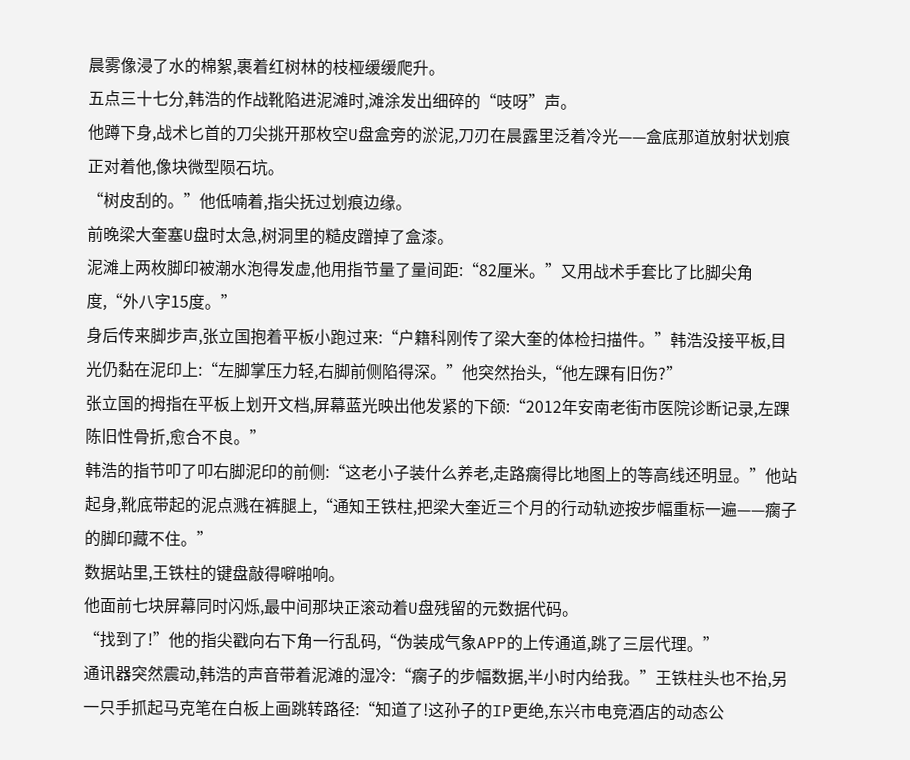晨雾像浸了水的棉絮,裹着红树林的枝桠缓缓爬升。
五点三十七分,韩浩的作战靴陷进泥滩时,滩涂发出细碎的“吱呀”声。
他蹲下身,战术匕首的刀尖挑开那枚空U盘盒旁的淤泥,刀刃在晨露里泛着冷光——盒底那道放射状划痕正对着他,像块微型陨石坑。
“树皮刮的。”他低喃着,指尖抚过划痕边缘。
前晚梁大奎塞U盘时太急,树洞里的糙皮蹭掉了盒漆。
泥滩上两枚脚印被潮水泡得发虚,他用指节量了量间距:“82厘米。”又用战术手套比了比脚尖角度,“外八字15度。”
身后传来脚步声,张立国抱着平板小跑过来:“户籍科刚传了梁大奎的体检扫描件。”韩浩没接平板,目光仍黏在泥印上:“左脚掌压力轻,右脚前侧陷得深。”他突然抬头,“他左踝有旧伤?”
张立国的拇指在平板上划开文档,屏幕蓝光映出他发紧的下颌:“2012年安南老街市医院诊断记录,左踝陈旧性骨折,愈合不良。”
韩浩的指节叩了叩右脚泥印的前侧:“这老小子装什么养老,走路瘸得比地图上的等高线还明显。”他站起身,靴底带起的泥点溅在裤腿上,“通知王铁柱,把梁大奎近三个月的行动轨迹按步幅重标一遍——瘸子的脚印藏不住。”
数据站里,王铁柱的键盘敲得噼啪响。
他面前七块屏幕同时闪烁,最中间那块正滚动着U盘残留的元数据代码。
“找到了!”他的指尖戳向右下角一行乱码,“伪装成气象APP的上传通道,跳了三层代理。”
通讯器突然震动,韩浩的声音带着泥滩的湿冷:“瘸子的步幅数据,半小时内给我。”王铁柱头也不抬,另一只手抓起马克笔在白板上画跳转路径:“知道了!这孙子的IP更绝,东兴市电竞酒店的动态公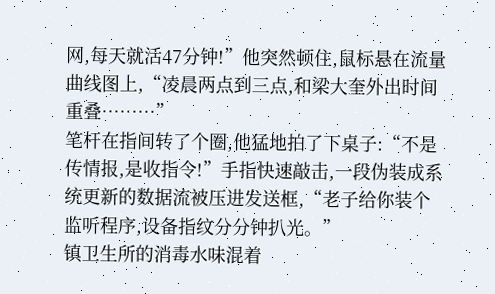网,每天就活47分钟!”他突然顿住,鼠标悬在流量曲线图上,“凌晨两点到三点,和梁大奎外出时间重叠………”
笔杆在指间转了个圈,他猛地拍了下桌子:“不是传情报,是收指令!”手指快速敲击,一段伪装成系统更新的数据流被压进发送框,“老子给你装个监听程序,设备指纹分分钟扒光。”
镇卫生所的消毒水味混着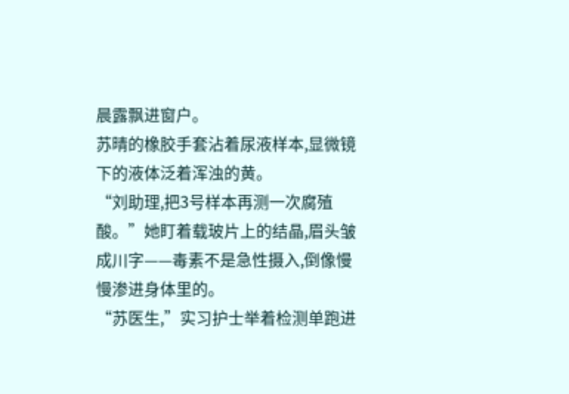晨露飘进窗户。
苏晴的橡胶手套沾着尿液样本,显微镜下的液体泛着浑浊的黄。
“刘助理,把3号样本再测一次腐殖酸。”她盯着载玻片上的结晶,眉头皱成川字——毒素不是急性摄入,倒像慢慢渗进身体里的。
“苏医生,”实习护士举着检测单跑进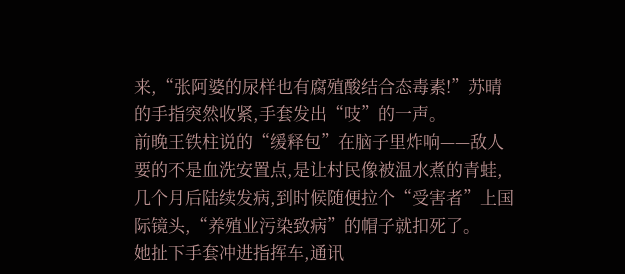来,“张阿婆的尿样也有腐殖酸结合态毒素!”苏晴的手指突然收紧,手套发出“吱”的一声。
前晚王铁柱说的“缓释包”在脑子里炸响——敌人要的不是血洗安置点,是让村民像被温水煮的青蛙,几个月后陆续发病,到时候随便拉个“受害者”上国际镜头,“养殖业污染致病”的帽子就扣死了。
她扯下手套冲进指挥车,通讯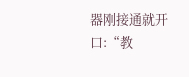器刚接通就开口:“教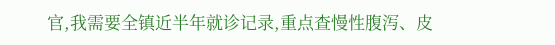官,我需要全镇近半年就诊记录,重点查慢性腹泻、皮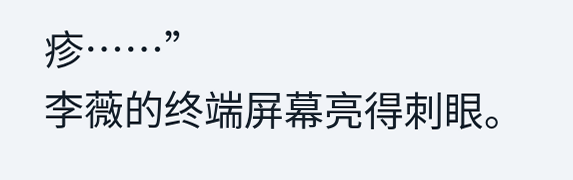疹……”
李薇的终端屏幕亮得刺眼。